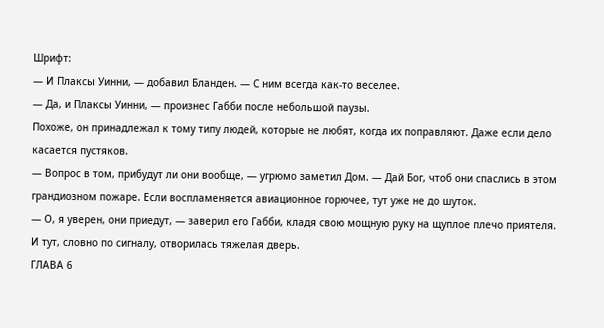Шрифт:
— И Плаксы Уинни, — добавил Бланден. — С ним всегда как-то веселее.
— Да, и Плаксы Уинни, — произнес Габби после небольшой паузы.
Похоже, он принадлежал к тому типу людей, которые не любят, когда их поправляют. Даже если дело касается пустяков.
— Вопрос в том, прибудут ли они вообще, — угрюмо заметил Дом. — Дай Бог, чтоб они спаслись в этом грандиозном пожаре. Если воспламеняется авиационное горючее, тут уже не до шуток.
— О, я уверен, они приедут, — заверил его Габби, кладя свою мощную руку на щуплое плечо приятеля.
И тут, словно по сигналу, отворилась тяжелая дверь.
ГЛАВА 6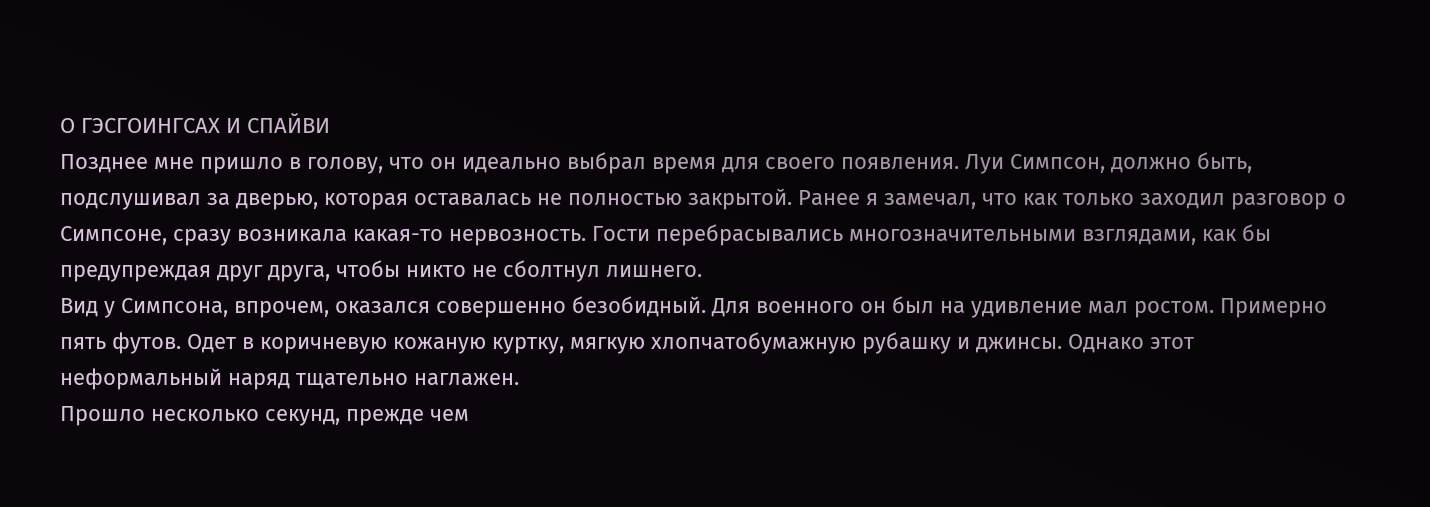О ГЭСГОИНГСАХ И СПАЙВИ
Позднее мне пришло в голову, что он идеально выбрал время для своего появления. Луи Симпсон, должно быть, подслушивал за дверью, которая оставалась не полностью закрытой. Ранее я замечал, что как только заходил разговор о Симпсоне, сразу возникала какая-то нервозность. Гости перебрасывались многозначительными взглядами, как бы предупреждая друг друга, чтобы никто не сболтнул лишнего.
Вид у Симпсона, впрочем, оказался совершенно безобидный. Для военного он был на удивление мал ростом. Примерно пять футов. Одет в коричневую кожаную куртку, мягкую хлопчатобумажную рубашку и джинсы. Однако этот неформальный наряд тщательно наглажен.
Прошло несколько секунд, прежде чем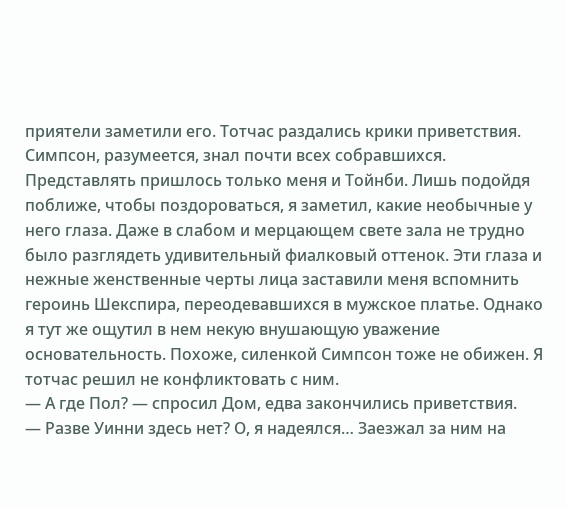приятели заметили его. Тотчас раздались крики приветствия. Симпсон, разумеется, знал почти всех собравшихся. Представлять пришлось только меня и Тойнби. Лишь подойдя поближе, чтобы поздороваться, я заметил, какие необычные у него глаза. Даже в слабом и мерцающем свете зала не трудно было разглядеть удивительный фиалковый оттенок. Эти глаза и нежные женственные черты лица заставили меня вспомнить героинь Шекспира, переодевавшихся в мужское платье. Однако я тут же ощутил в нем некую внушающую уважение основательность. Похоже, силенкой Симпсон тоже не обижен. Я тотчас решил не конфликтовать с ним.
— А где Пол? — спросил Дом, едва закончились приветствия.
— Разве Уинни здесь нет? О, я надеялся… Заезжал за ним на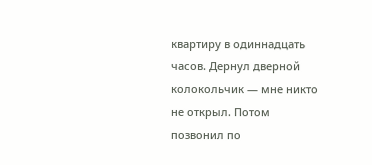квартиру в одиннадцать часов. Дернул дверной колокольчик — мне никто не открыл. Потом позвонил по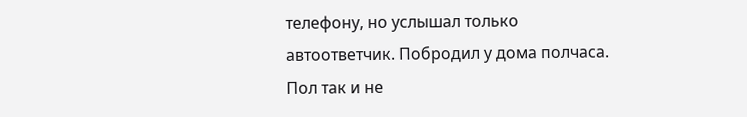телефону, но услышал только автоответчик. Побродил у дома полчаса. Пол так и не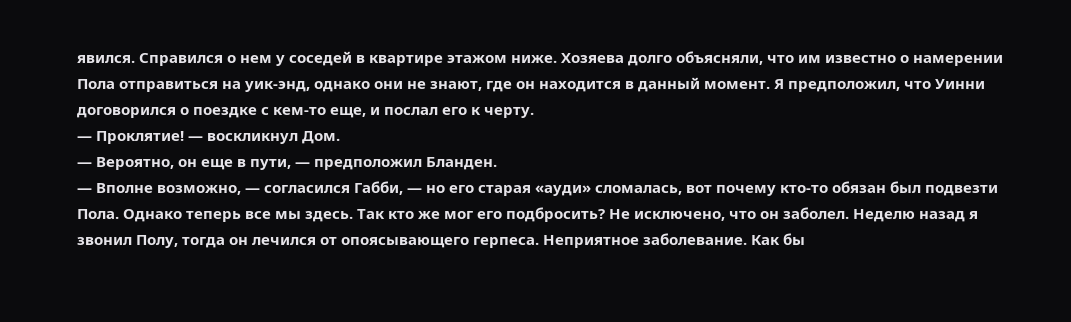явился. Справился о нем у соседей в квартире этажом ниже. Хозяева долго объясняли, что им известно о намерении Пола отправиться на уик-энд, однако они не знают, где он находится в данный момент. Я предположил, что Уинни договорился о поездке с кем-то еще, и послал его к черту.
— Проклятие! — воскликнул Дом.
— Вероятно, он еще в пути, — предположил Бланден.
— Вполне возможно, — согласился Габби, — но его старая «ауди» сломалась, вот почему кто-то обязан был подвезти Пола. Однако теперь все мы здесь. Так кто же мог его подбросить? Не исключено, что он заболел. Неделю назад я звонил Полу, тогда он лечился от опоясывающего герпеса. Неприятное заболевание. Как бы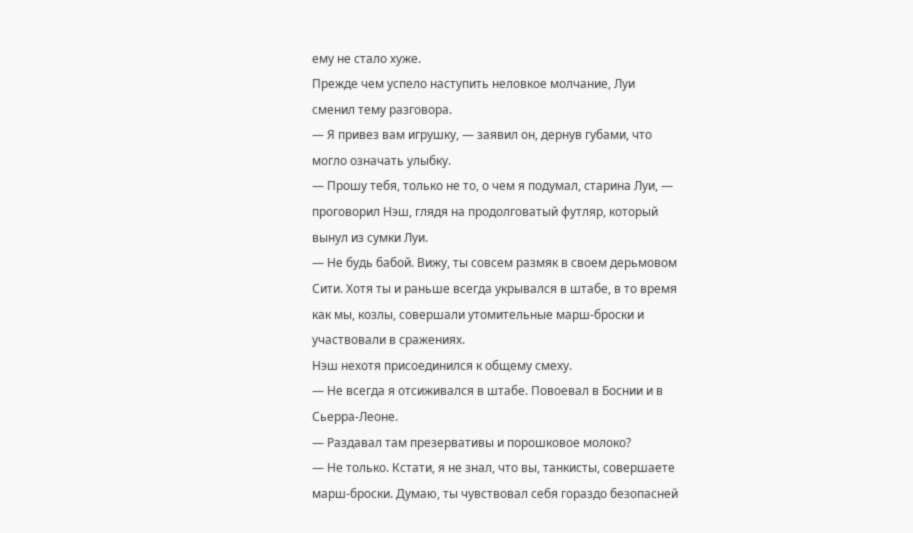ему не стало хуже.
Прежде чем успело наступить неловкое молчание, Луи сменил тему разговора.
— Я привез вам игрушку, — заявил он, дернув губами, что могло означать улыбку.
— Прошу тебя, только не то, о чем я подумал, старина Луи, — проговорил Нэш, глядя на продолговатый футляр, который вынул из сумки Луи.
— Не будь бабой. Вижу, ты совсем размяк в своем дерьмовом Сити. Хотя ты и раньше всегда укрывался в штабе, в то время как мы, козлы, совершали утомительные марш-броски и участвовали в сражениях.
Нэш нехотя присоединился к общему смеху.
— Не всегда я отсиживался в штабе. Повоевал в Боснии и в Сьерра-Леоне.
— Раздавал там презервативы и порошковое молоко?
— Не только. Кстати, я не знал, что вы, танкисты, совершаете марш-броски. Думаю, ты чувствовал себя гораздо безопасней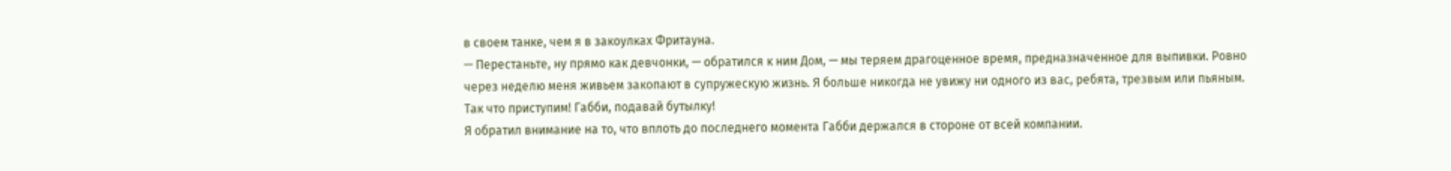в своем танке, чем я в закоулках Фритауна.
— Перестаньте, ну прямо как девчонки, — обратился к ним Дом, — мы теряем драгоценное время, предназначенное для выпивки. Ровно через неделю меня живьем закопают в супружескую жизнь. Я больше никогда не увижу ни одного из вас, ребята, трезвым или пьяным. Так что приступим! Габби, подавай бутылку!
Я обратил внимание на то, что вплоть до последнего момента Габби держался в стороне от всей компании.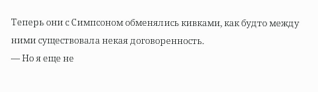Теперь они с Симпсоном обменялись кивками, как будто между ними существовала некая договоренность.
— Но я еще не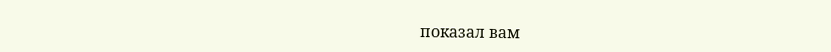показал вам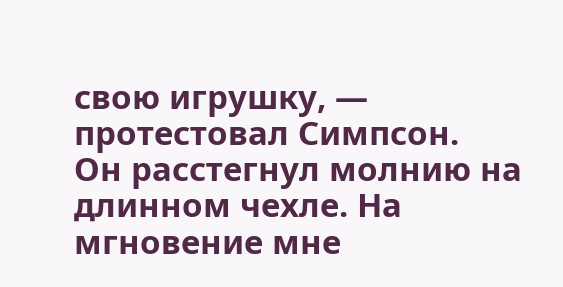свою игрушку, — протестовал Симпсон.
Он расстегнул молнию на длинном чехле. На мгновение мне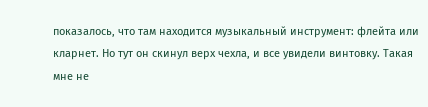показалось, что там находится музыкальный инструмент: флейта или кларнет. Но тут он скинул верх чехла, и все увидели винтовку. Такая мне не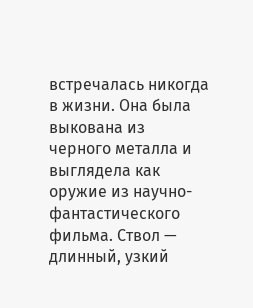встречалась никогда в жизни. Она была выкована из черного металла и выглядела как оружие из научно-фантастического фильма. Ствол — длинный, узкий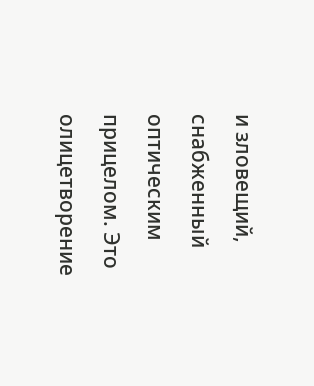и зловещий, снабженный оптическим прицелом. Это олицетворение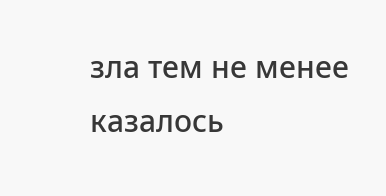зла тем не менее казалось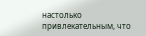настолько привлекательным, что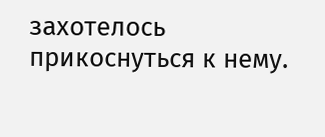захотелось прикоснуться к нему.